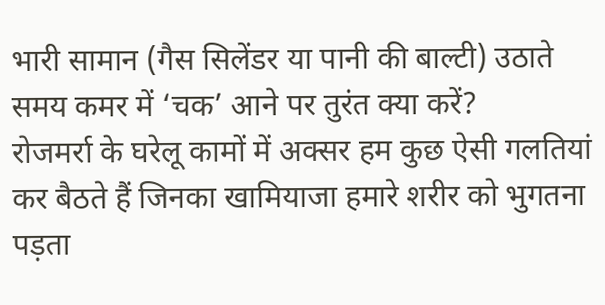भारी सामान (गैस सिलेंडर या पानी की बाल्टी) उठाते समय कमर में ‘चक’ आने पर तुरंत क्या करें?
रोजमर्रा के घरेलू कामों में अक्सर हम कुछ ऐसी गलतियां कर बैठते हैं जिनका खामियाजा हमारे शरीर को भुगतना पड़ता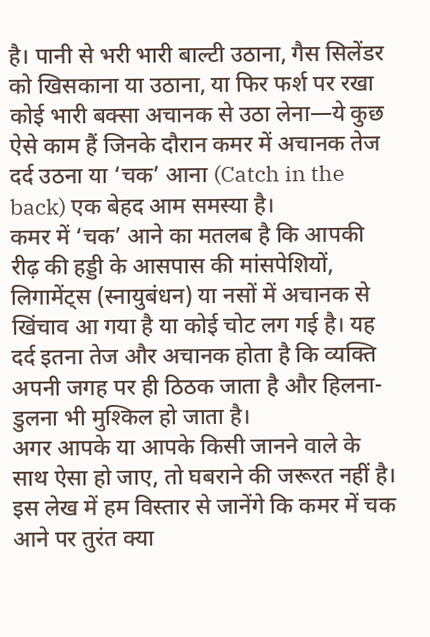है। पानी से भरी भारी बाल्टी उठाना, गैस सिलेंडर को खिसकाना या उठाना, या फिर फर्श पर रखा कोई भारी बक्सा अचानक से उठा लेना—ये कुछ ऐसे काम हैं जिनके दौरान कमर में अचानक तेज दर्द उठना या ‘चक’ आना (Catch in the back) एक बेहद आम समस्या है।
कमर में ‘चक’ आने का मतलब है कि आपकी रीढ़ की हड्डी के आसपास की मांसपेशियों, लिगामेंट्स (स्नायुबंधन) या नसों में अचानक से खिंचाव आ गया है या कोई चोट लग गई है। यह दर्द इतना तेज और अचानक होता है कि व्यक्ति अपनी जगह पर ही ठिठक जाता है और हिलना-डुलना भी मुश्किल हो जाता है।
अगर आपके या आपके किसी जानने वाले के साथ ऐसा हो जाए, तो घबराने की जरूरत नहीं है। इस लेख में हम विस्तार से जानेंगे कि कमर में चक आने पर तुरंत क्या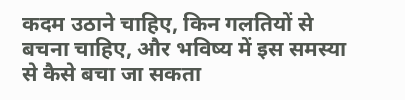कदम उठाने चाहिए, किन गलतियों से बचना चाहिए, और भविष्य में इस समस्या से कैसे बचा जा सकता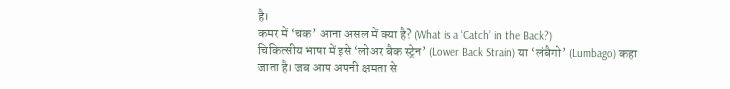है।
कमर में ‘चक’ आना असल में क्या है? (What is a ‘Catch’ in the Back?)
चिकित्सीय भाषा में इसे ‘लोअर बैक स्ट्रेन’ (Lower Back Strain) या ‘लंबैगो’ (Lumbago) कहा जाता है। जब आप अपनी क्षमता से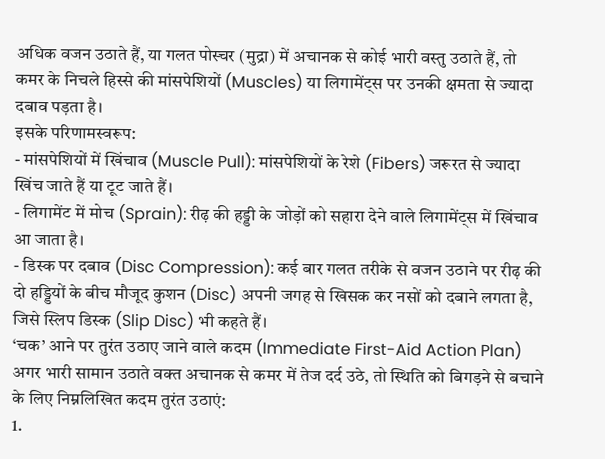अधिक वजन उठाते हैं, या गलत पोस्चर (मुद्रा) में अचानक से कोई भारी वस्तु उठाते हैं, तो कमर के निचले हिस्से की मांसपेशियों (Muscles) या लिगामेंट्स पर उनकी क्षमता से ज्यादा दबाव पड़ता है।
इसके परिणामस्वरूप:
- मांसपेशियों में खिंचाव (Muscle Pull): मांसपेशियों के रेशे (Fibers) जरूरत से ज्यादा खिंच जाते हैं या टूट जाते हैं।
- लिगामेंट में मोच (Sprain): रीढ़ की हड्डी के जोड़ों को सहारा देने वाले लिगामेंट्स में खिंचाव आ जाता है।
- डिस्क पर दबाव (Disc Compression): कई बार गलत तरीके से वजन उठाने पर रीढ़ की दो हड्डियों के बीच मौजूद कुशन (Disc) अपनी जगह से खिसक कर नसों को दबाने लगता है, जिसे स्लिप डिस्क (Slip Disc) भी कहते हैं।
‘चक’ आने पर तुरंत उठाए जाने वाले कदम (Immediate First-Aid Action Plan)
अगर भारी सामान उठाते वक्त अचानक से कमर में तेज दर्द उठे, तो स्थिति को बिगड़ने से बचाने के लिए निम्नलिखित कदम तुरंत उठाएं:
1.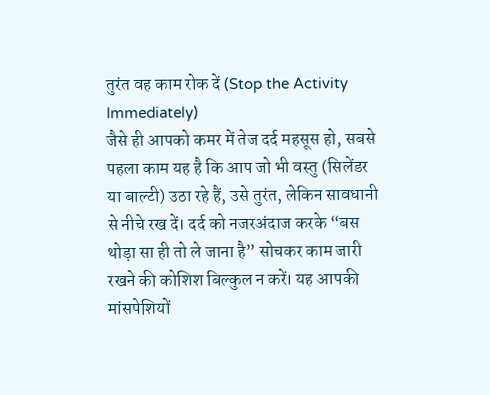तुरंत वह काम रोक दें (Stop the Activity Immediately)
जैसे ही आपको कमर में तेज दर्द महसूस हो, सबसे पहला काम यह है कि आप जो भी वस्तु (सिलेंडर या बाल्टी) उठा रहे हैं, उसे तुरंत, लेकिन सावधानी से नीचे रख दें। दर्द को नजरअंदाज करके “बस थोड़ा सा ही तो ले जाना है” सोचकर काम जारी रखने की कोशिश बिल्कुल न करें। यह आपकी मांसपेशियों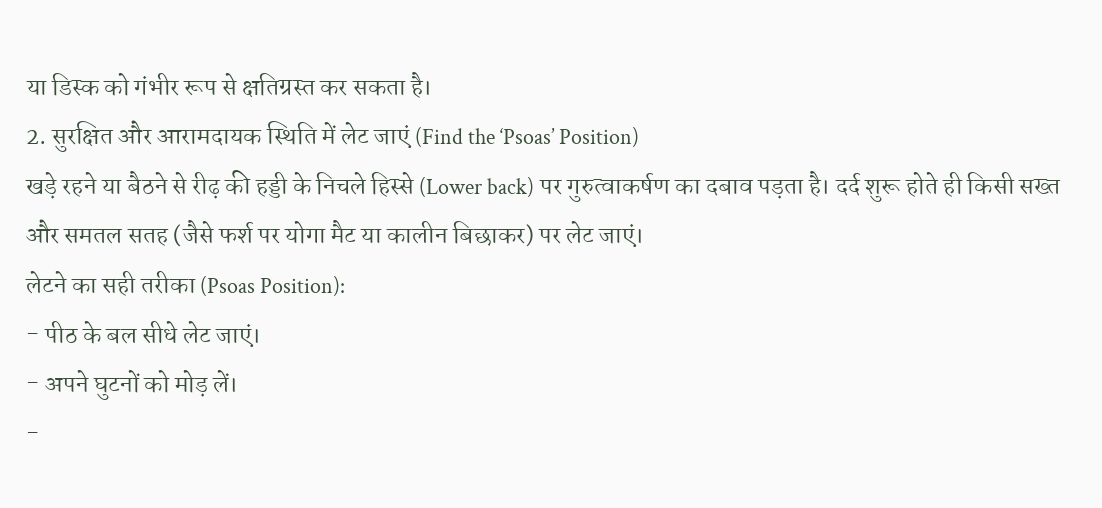या डिस्क को गंभीर रूप से क्षतिग्रस्त कर सकता है।
2. सुरक्षित और आरामदायक स्थिति में लेट जाएं (Find the ‘Psoas’ Position)
खड़े रहने या बैठने से रीढ़ की हड्डी के निचले हिस्से (Lower back) पर गुरुत्वाकर्षण का दबाव पड़ता है। दर्द शुरू होते ही किसी सख्त और समतल सतह (जैसे फर्श पर योगा मैट या कालीन बिछाकर) पर लेट जाएं।
लेटने का सही तरीका (Psoas Position):
- पीठ के बल सीधे लेट जाएं।
- अपने घुटनों को मोड़ लें।
-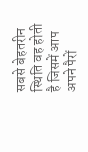सबसे बेहतरीन स्थिति वह होती है जिसमें आप अपने पैरों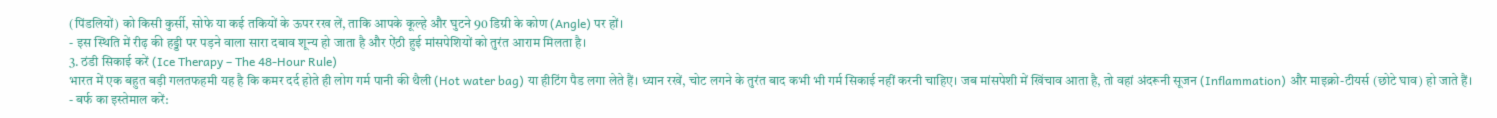(पिंडलियों) को किसी कुर्सी, सोफे या कई तकियों के ऊपर रख लें, ताकि आपके कूल्हे और घुटने 90 डिग्री के कोण (Angle) पर हों।
- इस स्थिति में रीढ़ की हड्डी पर पड़ने वाला सारा दबाव शून्य हो जाता है और ऐंठी हुई मांसपेशियों को तुरंत आराम मिलता है।
3. ठंडी सिकाई करें (Ice Therapy – The 48-Hour Rule)
भारत में एक बहुत बड़ी गलतफहमी यह है कि कमर दर्द होते ही लोग गर्म पानी की थैली (Hot water bag) या हीटिंग पैड लगा लेते हैं। ध्यान रखें, चोट लगने के तुरंत बाद कभी भी गर्म सिकाई नहीं करनी चाहिए। जब मांसपेशी में खिंचाव आता है, तो वहां अंदरूनी सूजन (Inflammation) और माइक्रो-टीयर्स (छोटे घाव) हो जाते हैं।
- बर्फ का इस्तेमाल करें: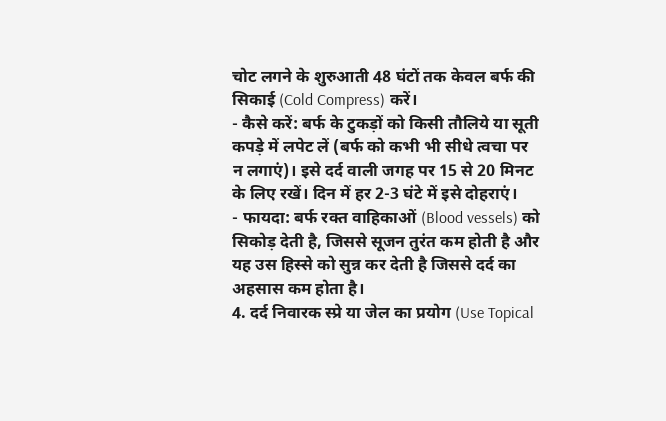चोट लगने के शुरुआती 48 घंटों तक केवल बर्फ की सिकाई (Cold Compress) करें।
- कैसे करें: बर्फ के टुकड़ों को किसी तौलिये या सूती कपड़े में लपेट लें (बर्फ को कभी भी सीधे त्वचा पर न लगाएं)। इसे दर्द वाली जगह पर 15 से 20 मिनट के लिए रखें। दिन में हर 2-3 घंटे में इसे दोहराएं।
- फायदा: बर्फ रक्त वाहिकाओं (Blood vessels) को सिकोड़ देती है, जिससे सूजन तुरंत कम होती है और यह उस हिस्से को सुन्न कर देती है जिससे दर्द का अहसास कम होता है।
4. दर्द निवारक स्प्रे या जेल का प्रयोग (Use Topical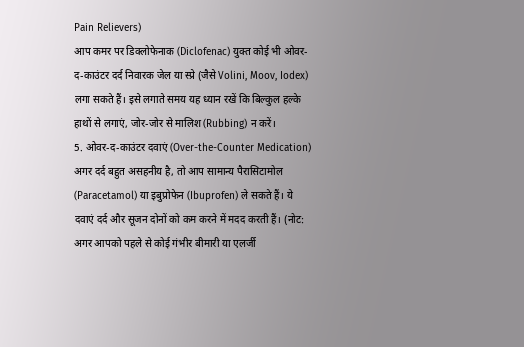Pain Relievers)
आप कमर पर डिक्लोफेनाक (Diclofenac) युक्त कोई भी ओवर-द-काउंटर दर्द निवारक जेल या स्प्रे (जैसे Volini, Moov, Iodex) लगा सकते हैं। इसे लगाते समय यह ध्यान रखें कि बिल्कुल हल्के हाथों से लगाएं, जोर-जोर से मालिश (Rubbing) न करें।
5. ओवर-द-काउंटर दवाएं (Over-the-Counter Medication)
अगर दर्द बहुत असहनीय है, तो आप सामान्य पैरासिटामोल (Paracetamol) या इबुप्रोफेन (Ibuprofen) ले सकते हैं। ये दवाएं दर्द और सूजन दोनों को कम करने में मदद करती हैं। (नोट: अगर आपको पहले से कोई गंभीर बीमारी या एलर्जी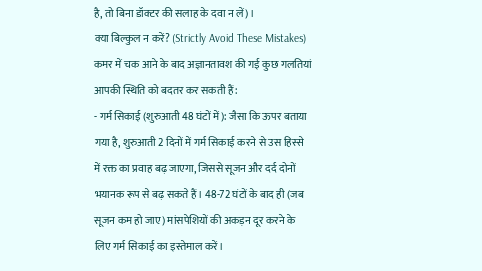है, तो बिना डॉक्टर की सलाह के दवा न लें)।
क्या बिल्कुल न करें? (Strictly Avoid These Mistakes)
कमर में चक आने के बाद अज्ञानतावश की गई कुछ गलतियां आपकी स्थिति को बदतर कर सकती हैं:
- गर्म सिकाई (शुरुआती 48 घंटों में): जैसा कि ऊपर बताया गया है, शुरुआती 2 दिनों में गर्म सिकाई करने से उस हिस्से में रक्त का प्रवाह बढ़ जाएगा, जिससे सूजन और दर्द दोनों भयानक रूप से बढ़ सकते हैं। 48-72 घंटों के बाद ही (जब सूजन कम हो जाए) मांसपेशियों की अकड़न दूर करने के लिए गर्म सिकाई का इस्तेमाल करें।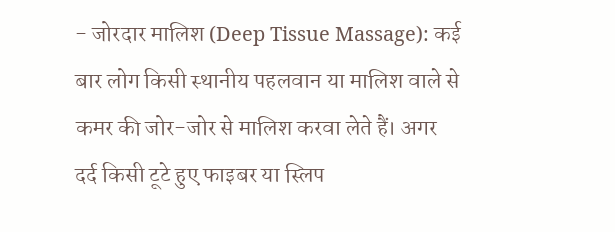- जोरदार मालिश (Deep Tissue Massage): कई बार लोग किसी स्थानीय पहलवान या मालिश वाले से कमर की जोर-जोर से मालिश करवा लेते हैं। अगर दर्द किसी टूटे हुए फाइबर या स्लिप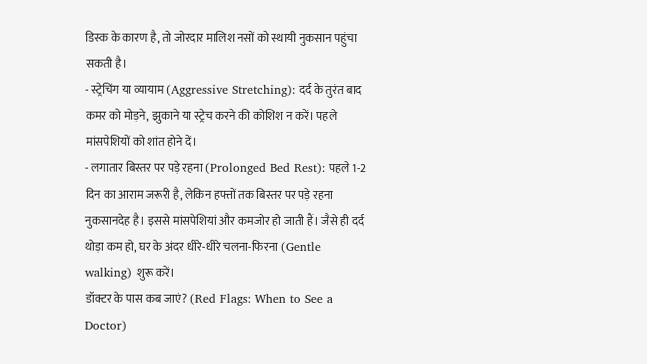डिस्क के कारण है, तो जोरदार मालिश नसों को स्थायी नुकसान पहुंचा सकती है।
- स्ट्रेचिंग या व्यायाम (Aggressive Stretching): दर्द के तुरंत बाद कमर को मोड़ने, झुकाने या स्ट्रेच करने की कोशिश न करें। पहले मांसपेशियों को शांत होने दें।
- लगातार बिस्तर पर पड़े रहना (Prolonged Bed Rest): पहले 1-2 दिन का आराम जरूरी है, लेकिन हफ्तों तक बिस्तर पर पड़े रहना नुकसानदेह है। इससे मांसपेशियां और कमजोर हो जाती हैं। जैसे ही दर्द थोड़ा कम हो, घर के अंदर धीरे-धीरे चलना-फिरना (Gentle walking) शुरू करें।
डॉक्टर के पास कब जाएं? (Red Flags: When to See a Doctor)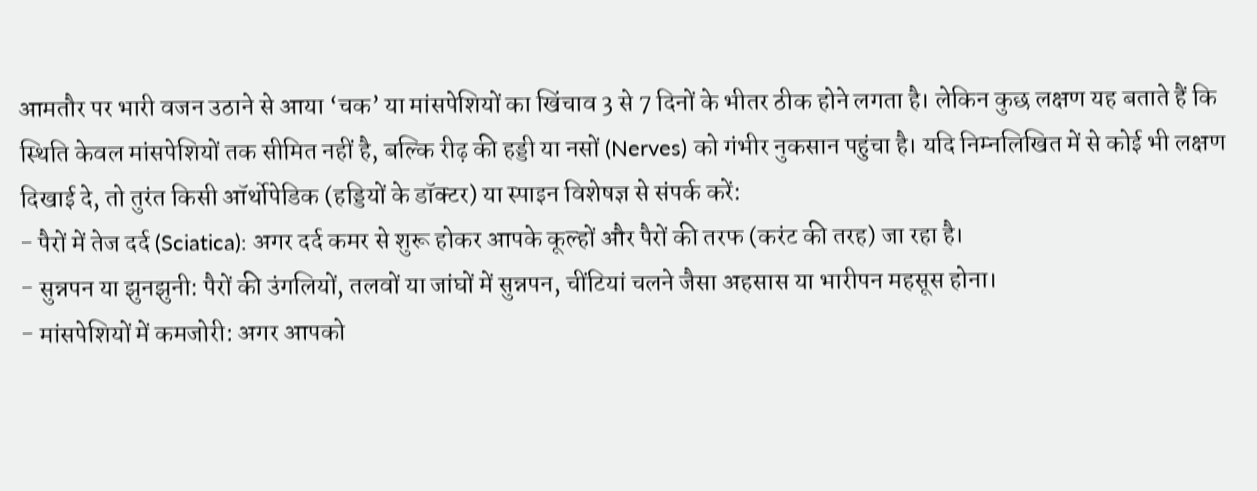आमतौर पर भारी वजन उठाने से आया ‘चक’ या मांसपेशियों का खिंचाव 3 से 7 दिनों के भीतर ठीक होने लगता है। लेकिन कुछ लक्षण यह बताते हैं कि स्थिति केवल मांसपेशियों तक सीमित नहीं है, बल्कि रीढ़ की हड्डी या नसों (Nerves) को गंभीर नुकसान पहुंचा है। यदि निम्नलिखित में से कोई भी लक्षण दिखाई दे, तो तुरंत किसी ऑर्थोपेडिक (हड्डियों के डॉक्टर) या स्पाइन विशेषज्ञ से संपर्क करें:
- पैरों में तेज दर्द (Sciatica): अगर दर्द कमर से शुरू होकर आपके कूल्हों और पैरों की तरफ (करंट की तरह) जा रहा है।
- सुन्नपन या झुनझुनी: पैरों की उंगलियों, तलवों या जांघों में सुन्नपन, चींटियां चलने जैसा अहसास या भारीपन महसूस होना।
- मांसपेशियों में कमजोरी: अगर आपको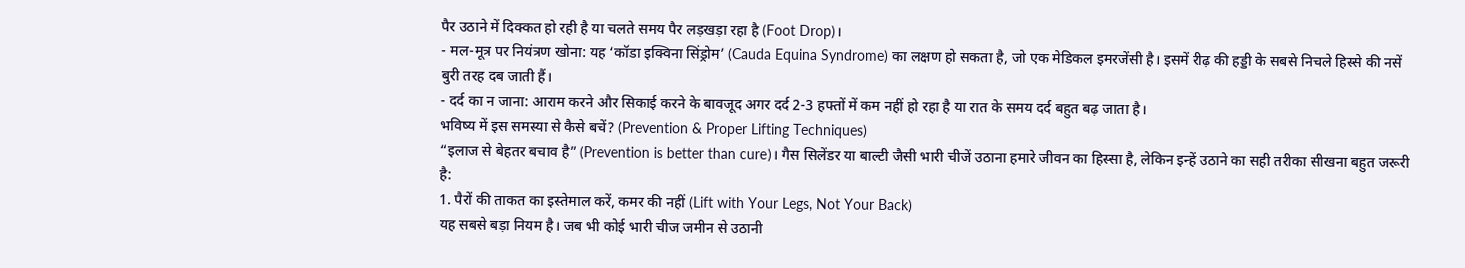पैर उठाने में दिक्कत हो रही है या चलते समय पैर लड़खड़ा रहा है (Foot Drop)।
- मल-मूत्र पर नियंत्रण खोना: यह ‘कॉडा इक्विना सिंड्रोम’ (Cauda Equina Syndrome) का लक्षण हो सकता है, जो एक मेडिकल इमरजेंसी है। इसमें रीढ़ की हड्डी के सबसे निचले हिस्से की नसें बुरी तरह दब जाती हैं।
- दर्द का न जाना: आराम करने और सिकाई करने के बावजूद अगर दर्द 2-3 हफ्तों में कम नहीं हो रहा है या रात के समय दर्द बहुत बढ़ जाता है।
भविष्य में इस समस्या से कैसे बचें? (Prevention & Proper Lifting Techniques)
“इलाज से बेहतर बचाव है” (Prevention is better than cure)। गैस सिलेंडर या बाल्टी जैसी भारी चीजें उठाना हमारे जीवन का हिस्सा है, लेकिन इन्हें उठाने का सही तरीका सीखना बहुत जरूरी है:
1. पैरों की ताकत का इस्तेमाल करें, कमर की नहीं (Lift with Your Legs, Not Your Back)
यह सबसे बड़ा नियम है। जब भी कोई भारी चीज जमीन से उठानी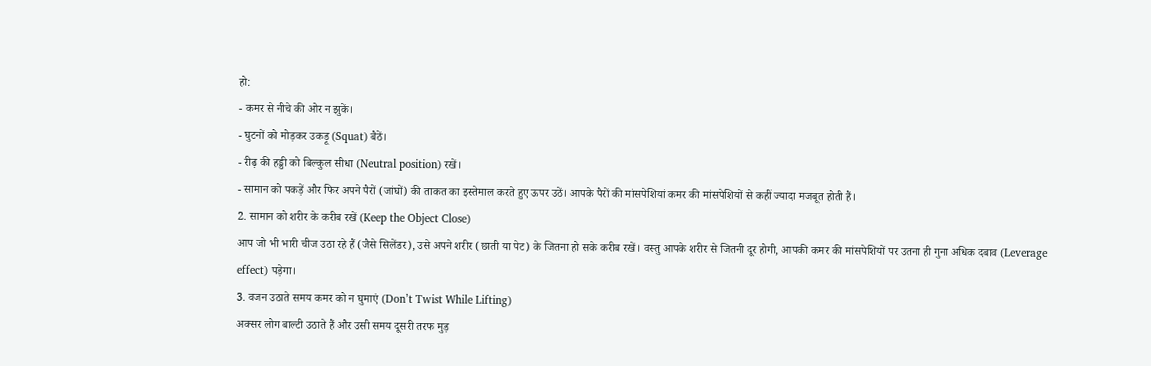हो:
- कमर से नीचे की ओर न झुकें।
- घुटनों को मोड़कर उकड़ू (Squat) बैठें।
- रीढ़ की हड्डी को बिल्कुल सीधा (Neutral position) रखें।
- सामान को पकड़ें और फिर अपने पैरों (जांघों) की ताकत का इस्तेमाल करते हुए ऊपर उठें। आपके पैरों की मांसपेशियां कमर की मांसपेशियों से कहीं ज्यादा मजबूत होती हैं।
2. सामान को शरीर के करीब रखें (Keep the Object Close)
आप जो भी भारी चीज उठा रहे हैं (जैसे सिलेंडर), उसे अपने शरीर (छाती या पेट) के जितना हो सके करीब रखें। वस्तु आपके शरीर से जितनी दूर होगी, आपकी कमर की मांसपेशियों पर उतना ही गुना अधिक दबाव (Leverage effect) पड़ेगा।
3. वजन उठाते समय कमर को न घुमाएं (Don’t Twist While Lifting)
अक्सर लोग बाल्टी उठाते हैं और उसी समय दूसरी तरफ मुड़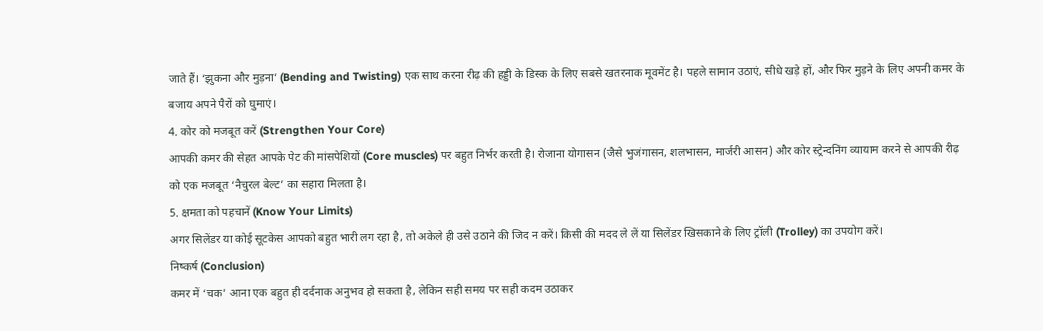जाते हैं। ‘झुकना और मुड़ना’ (Bending and Twisting) एक साथ करना रीढ़ की हड्डी के डिस्क के लिए सबसे खतरनाक मूवमेंट है। पहले सामान उठाएं, सीधे खड़े हों, और फिर मुड़ने के लिए अपनी कमर के बजाय अपने पैरों को घुमाएं।
4. कोर को मजबूत करें (Strengthen Your Core)
आपकी कमर की सेहत आपके पेट की मांसपेशियों (Core muscles) पर बहुत निर्भर करती है। रोजाना योगासन (जैसे भुजंगासन, शलभासन, मार्जरी आसन) और कोर स्ट्रेन्दनिंग व्यायाम करने से आपकी रीढ़ को एक मजबूत ‘नैचुरल बेल्ट’ का सहारा मिलता है।
5. क्षमता को पहचानें (Know Your Limits)
अगर सिलेंडर या कोई सूटकेस आपको बहुत भारी लग रहा है, तो अकेले ही उसे उठाने की जिद न करें। किसी की मदद ले लें या सिलेंडर खिसकाने के लिए ट्रॉली (Trolley) का उपयोग करें।
निष्कर्ष (Conclusion)
कमर में ‘चक’ आना एक बहुत ही दर्दनाक अनुभव हो सकता है, लेकिन सही समय पर सही कदम उठाकर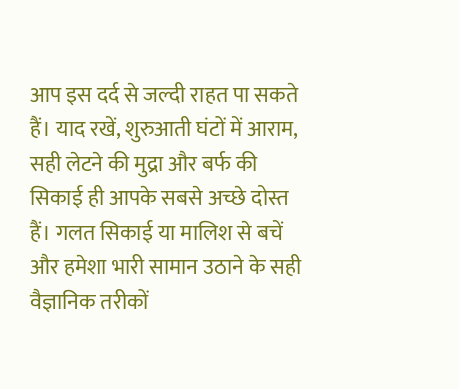आप इस दर्द से जल्दी राहत पा सकते हैं। याद रखें, शुरुआती घंटों में आराम, सही लेटने की मुद्रा और बर्फ की सिकाई ही आपके सबसे अच्छे दोस्त हैं। गलत सिकाई या मालिश से बचें और हमेशा भारी सामान उठाने के सही वैज्ञानिक तरीकों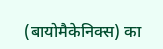(बायोमैकेनिक्स) का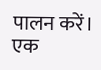पालन करें। एक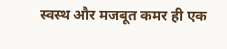स्वस्थ और मजबूत कमर ही एक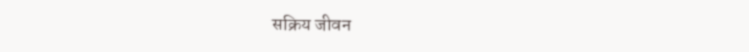सक्रिय जीवन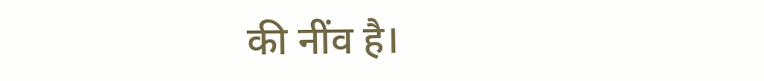की नींव है।